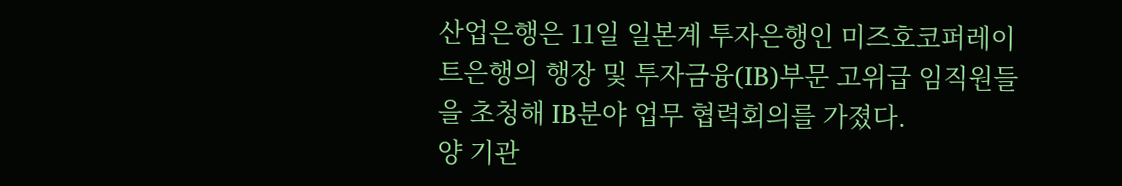산업은행은 11일 일본계 투자은행인 미즈호코퍼레이트은행의 행장 및 투자금융(IB)부문 고위급 임직원들을 초청해 IB분야 업무 협력회의를 가졌다.
양 기관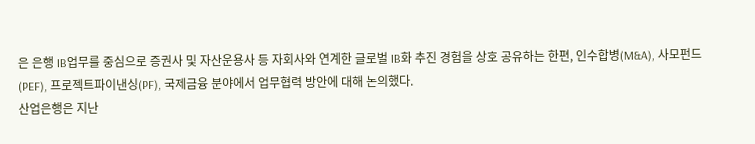은 은행 IB업무를 중심으로 증권사 및 자산운용사 등 자회사와 연계한 글로벌 IB화 추진 경험을 상호 공유하는 한편, 인수합병(M&A), 사모펀드(PEF), 프로젝트파이낸싱(PF), 국제금융 분야에서 업무협력 방안에 대해 논의했다.
산업은행은 지난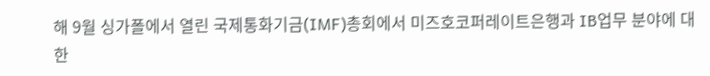해 9월 싱가폴에서 열린 국제통화기금(IMF)총회에서 미즈호코퍼레이트은행과 IB업무 분야에 대한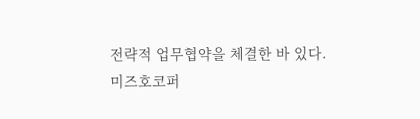전략적 업무협약을 체결한 바 있다.
미즈호코퍼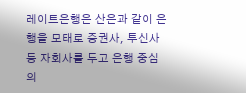레이트은행은 산은과 같이 은행을 모태로 증권사, 투신사 등 자회사를 두고 은행 중심의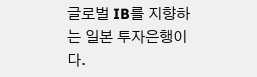글로벌 IB를 지향하는 일본 투자은행이다.